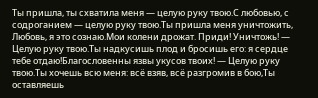Ты пришла, ты схватила меня — целую руку твою.С любовью, с содроганием — целую руку твою.Ты пришла меня уничтожить, Любовь, я это сознаю.Мои колени дрожат. Приди! Уничтожь! — Целую руку твою.Ты надкусишь плод и бросишь его: я сердце тебе отдаю!Благословенны язвы укусов твоих! — Целую руку твою.Ты хочешь всю меня: всё взяв, всё разгромив в бою,Ты оставляешь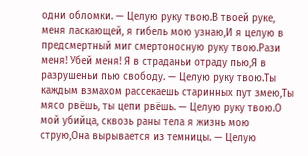одни обломки. — Целую руку твою.В твоей руке, меня ласкающей, я гибель мою узнаю,И я целую в предсмертный миг смертоносную руку твою.Рази меня! Убей меня! Я в страданьи отраду пью,Я в разрушеньи пью свободу. — Целую руку твою.Ты каждым взмахом рассекаешь старинных пут змею,Ты мясо рвёшь, ты цепи рвёшь. — Целую руку твою.О мой убийца, сквозь раны тела я жизнь мою струю,Она вырывается из темницы. — Целую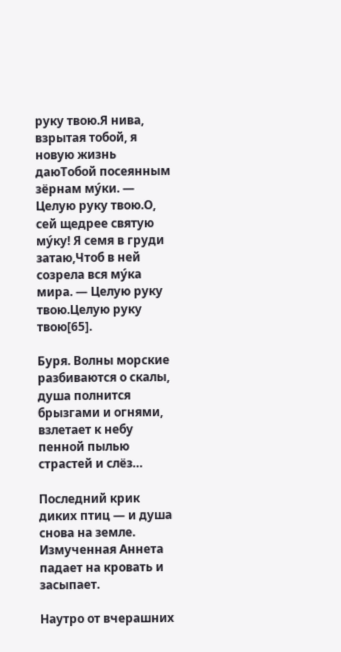руку твою.Я нива, взрытая тобой, я новую жизнь даюТобой посеянным зёрнам му́ки. — Целую руку твою.О, сей щедрее святую му́ку! Я семя в груди затаю,Чтоб в ней созрела вся му́ка мира. — Целую руку твою.Целую руку твою[65].

Буря. Волны морские разбиваются о скалы, душа полнится брызгами и огнями, взлетает к небу пенной пылью страстей и слёз…

Последний крик диких птиц — и душа снова на земле. Измученная Аннета падает на кровать и засыпает.

Наутро от вчерашних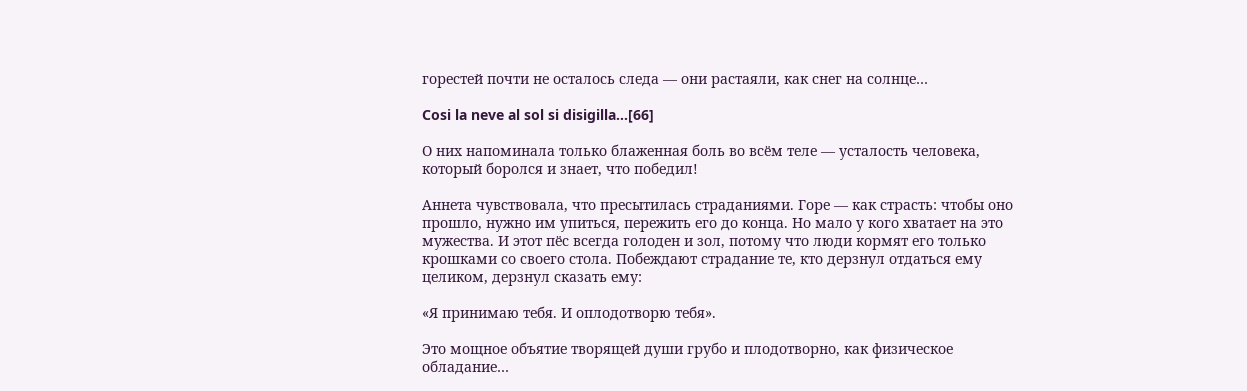горестей почти не осталось следа — они растаяли, как снег на солнце…

Cosi la neve al sol si disigilla…[66]

О них напоминала только блаженная боль во всём теле — усталость человека, который боролся и знает, что победил!

Аннета чувствовала, что пресытилась страданиями. Горе — как страсть: чтобы оно прошло, нужно им упиться, пережить его до конца. Но мало у кого хватает на это мужества. И этот пёс всегда голоден и зол, потому что люди кормят его только крошками со своего стола. Побеждают страдание те, кто дерзнул отдаться ему целиком, дерзнул сказать ему:

«Я принимаю тебя. И оплодотворю тебя».

Это мощное объятие творящей души грубо и плодотворно, как физическое обладание…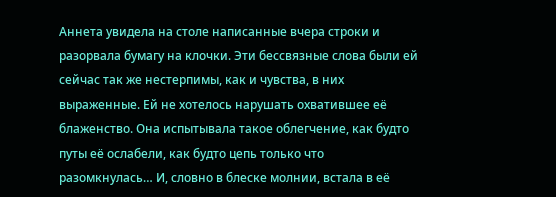Аннета увидела на столе написанные вчера строки и разорвала бумагу на клочки. Эти бессвязные слова были ей сейчас так же нестерпимы, как и чувства, в них выраженные. Ей не хотелось нарушать охватившее её блаженство. Она испытывала такое облегчение, как будто путы её ослабели, как будто цепь только что разомкнулась… И, словно в блеске молнии, встала в её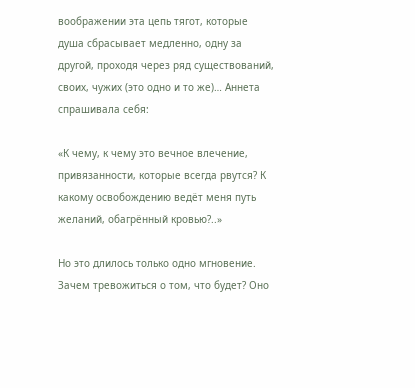воображении эта цепь тягот, которые душа сбрасывает медленно, одну за другой, проходя через ряд существований, своих, чужих (это одно и то же)… Аннета спрашивала себя:

«К чему, к чему это вечное влечение, привязанности, которые всегда рвутся? К какому освобождению ведёт меня путь желаний, обагрённый кровью?..»

Но это длилось только одно мгновение. Зачем тревожиться о том, что будет? Оно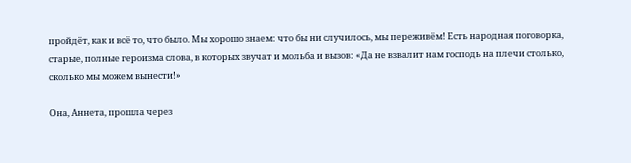пройдёт, как и всё то, что было. Мы хорошо знаем: что бы ни случилось, мы переживём! Есть народная поговорка, старые, полные героизма слова, в которых звучат и мольба и вызов: «Да не взвалит нам господь на плечи столько, сколько мы можем вынести!»

Она, Аннета, прошла через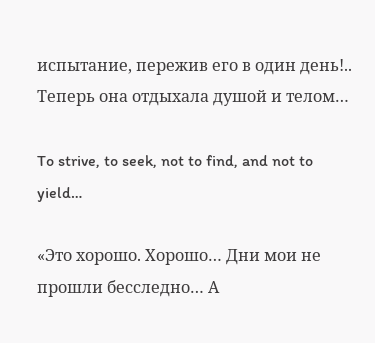испытание, пережив его в один день!.. Теперь она отдыхала душой и телом…

To strive, to seek, not to find, and not to yield…

«Это хорошо. Хорошо… Дни мои не прошли бесследно… А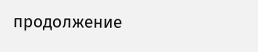продолжение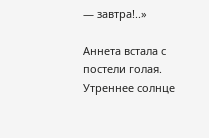— завтра!..»

Аннета встала с постели голая. Утреннее солнце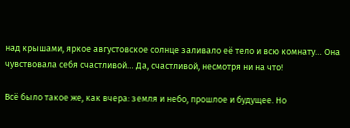над крышами, яркое августовское солнце заливало её тело и всю комнату… Она чувствовала себя счастливой… Да, счастливой, несмотря ни на что!

Всё было такое же, как вчера: земля и небо, прошлое и будущее. Но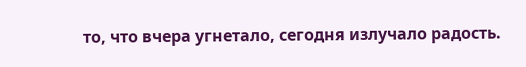то, что вчера угнетало, сегодня излучало радость.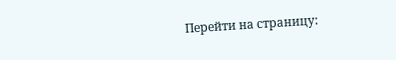Перейти на страницу: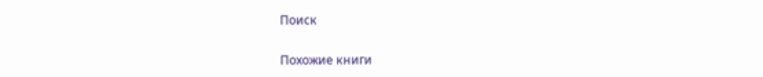Поиск

Похожие книги